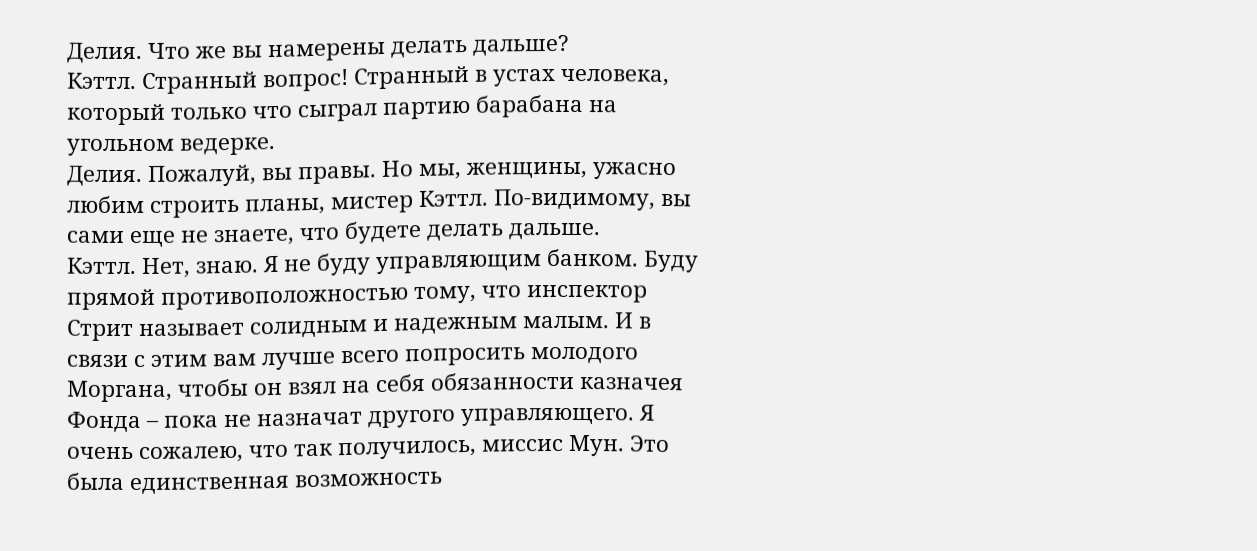Делия. Что же вы намерены делать дальше?
Кэттл. Странный вопрос! Странный в устах человека, который только что сыграл партию барабана на угольном ведерке.
Делия. Пожалуй, вы правы. Но мы, женщины, ужасно любим строить планы, мистер Кэттл. По-видимому, вы сами еще не знаете, что будете делать дальше.
Кэттл. Нет, знаю. Я не буду управляющим банком. Буду прямой противоположностью тому, что инспектор Стрит называет солидным и надежным малым. И в связи с этим вам лучше всего попросить молодого Моргана, чтобы он взял на себя обязанности казначея Фонда – пока не назначат другого управляющего. Я очень сожалею, что так получилось, миссис Мун. Это была единственная возможность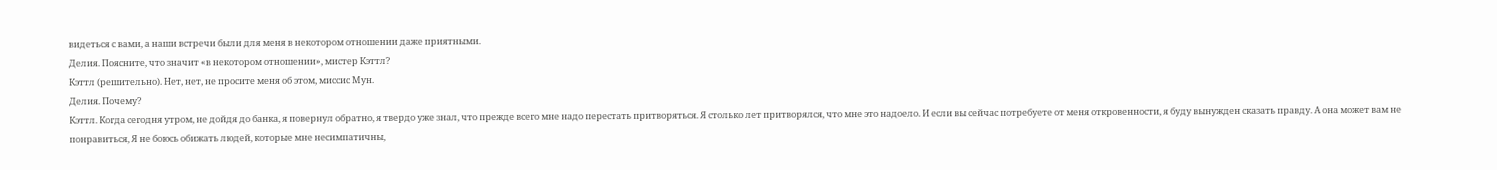видеться с вами, а наши встречи были для меня в некотором отношении даже приятными.
Делия. Поясните, что значит «в некотором отношении», мистер Кэттл?
Кэттл (решительно). Нет, нет, не просите меня об этом, миссис Мун.
Делия. Почему?
Кэттл. Когда сегодня утром, не дойдя до банка, я повернул обратно, я твердо уже знал, что прежде всего мне надо перестать притворяться. Я столько лет притворялся, что мне это надоело. И если вы сейчас потребуете от меня откровенности, я буду вынужден сказать правду. А она может вам не понравиться, Я не боюсь обижать людей, которые мне несимпатичны,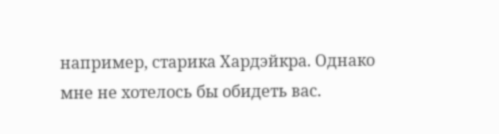например, старика Хардэйкра. Однако мне не хотелось бы обидеть вас.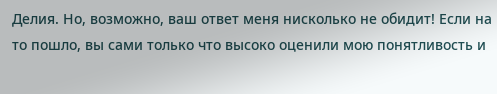Делия. Но, возможно, ваш ответ меня нисколько не обидит! Если на то пошло, вы сами только что высоко оценили мою понятливость и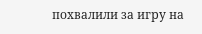похвалили за игру на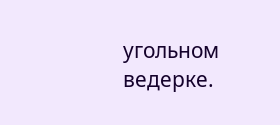угольном ведерке.